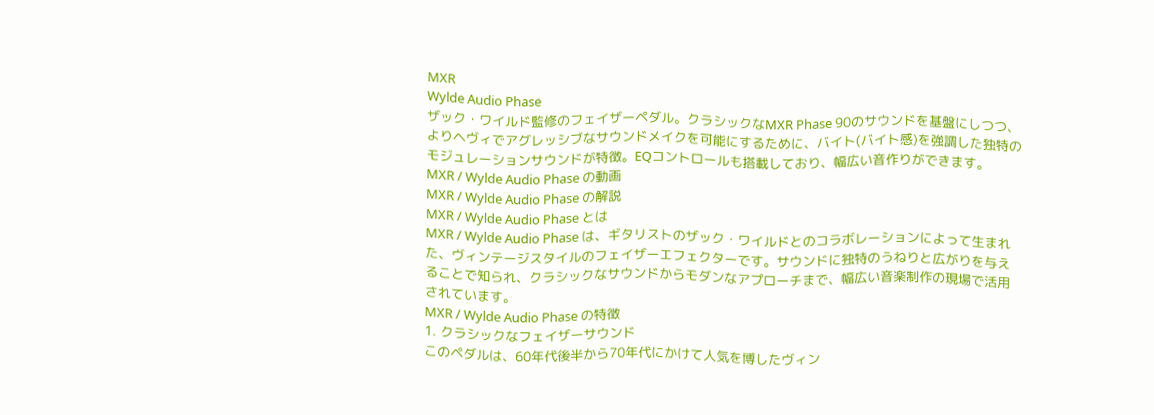MXR
Wylde Audio Phase
ザック・ワイルド監修のフェイザーペダル。クラシックなMXR Phase 90のサウンドを基盤にしつつ、よりヘヴィでアグレッシブなサウンドメイクを可能にするために、バイト(バイト感)を強調した独特のモジュレーションサウンドが特徴。EQコントロールも搭載しており、幅広い音作りができます。
MXR / Wylde Audio Phase の動画
MXR / Wylde Audio Phase の解説
MXR / Wylde Audio Phase とは
MXR / Wylde Audio Phase は、ギタリストのザック・ワイルドとのコラボレーションによって生まれた、ヴィンテージスタイルのフェイザーエフェクターです。サウンドに独特のうねりと広がりを与えることで知られ、クラシックなサウンドからモダンなアプローチまで、幅広い音楽制作の現場で活用されています。
MXR / Wylde Audio Phase の特徴
1. クラシックなフェイザーサウンド
このペダルは、60年代後半から70年代にかけて人気を博したヴィン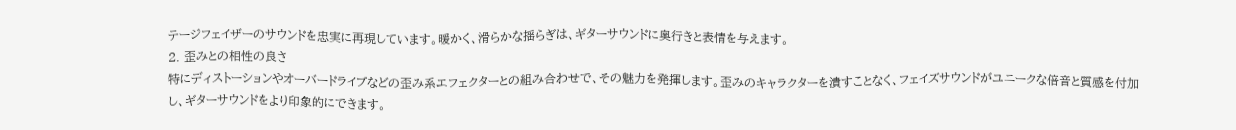テージフェイザーのサウンドを忠実に再現しています。暖かく、滑らかな揺らぎは、ギターサウンドに奥行きと表情を与えます。
2. 歪みとの相性の良さ
特にディストーションやオーバードライブなどの歪み系エフェクターとの組み合わせで、その魅力を発揮します。歪みのキャラクターを潰すことなく、フェイズサウンドがユニークな倍音と質感を付加し、ギターサウンドをより印象的にできます。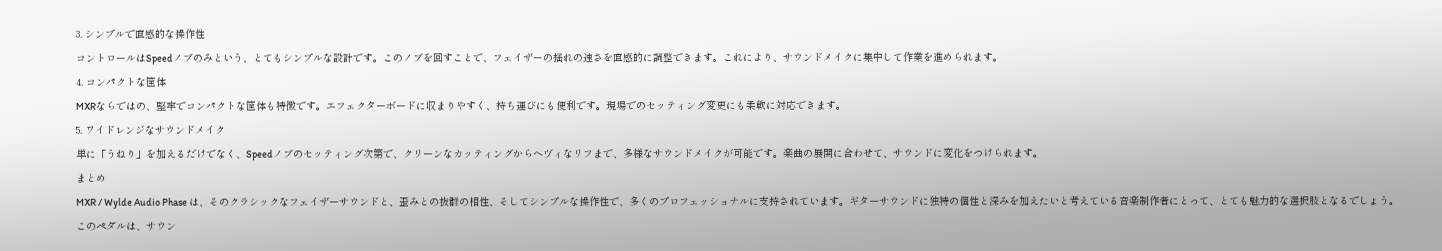3. シンプルで直感的な操作性
コントロールはSpeedノブのみという、とてもシンプルな設計です。このノブを回すことで、フェイザーの揺れの速さを直感的に調整できます。これにより、サウンドメイクに集中して作業を進められます。
4. コンパクトな筐体
MXRならではの、堅牢でコンパクトな筐体も特徴です。エフェクターボードに収まりやすく、持ち運びにも便利です。現場でのセッティング変更にも柔軟に対応できます。
5. ワイドレンジなサウンドメイク
単に「うねり」を加えるだけでなく、Speedノブのセッティング次第で、クリーンなカッティングからヘヴィなリフまで、多様なサウンドメイクが可能です。楽曲の展開に合わせて、サウンドに変化をつけられます。
まとめ
MXR / Wylde Audio Phase は、そのクラシックなフェイザーサウンドと、歪みとの抜群の相性、そしてシンプルな操作性で、多くのプロフェッショナルに支持されています。ギターサウンドに独特の個性と深みを加えたいと考えている音楽制作者にとって、とても魅力的な選択肢となるでしょう。このペダルは、サウン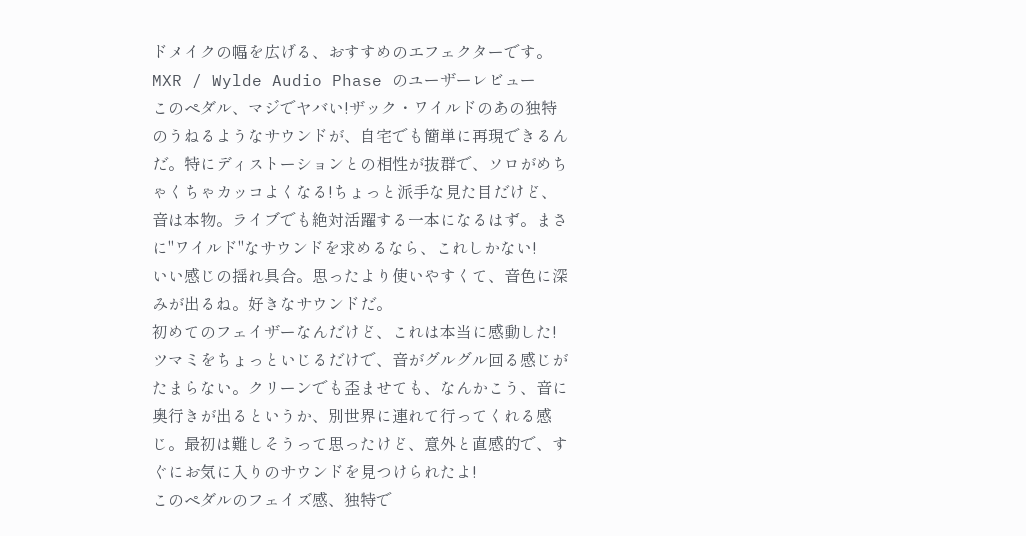ドメイクの幅を広げる、おすすめのエフェクターです。
MXR / Wylde Audio Phase のユーザーレビュー
このペダル、マジでヤバい!ザック・ワイルドのあの独特のうねるようなサウンドが、自宅でも簡単に再現できるんだ。特にディストーションとの相性が抜群で、ソロがめちゃくちゃカッコよくなる!ちょっと派手な見た目だけど、音は本物。ライブでも絶対活躍する一本になるはず。まさに"ワイルド"なサウンドを求めるなら、これしかない!
いい感じの揺れ具合。思ったより使いやすくて、音色に深みが出るね。好きなサウンドだ。
初めてのフェイザーなんだけど、これは本当に感動した!ツマミをちょっといじるだけで、音がグルグル回る感じがたまらない。クリーンでも歪ませても、なんかこう、音に奥行きが出るというか、別世界に連れて行ってくれる感じ。最初は難しそうって思ったけど、意外と直感的で、すぐにお気に入りのサウンドを見つけられたよ!
このペダルのフェイズ感、独特で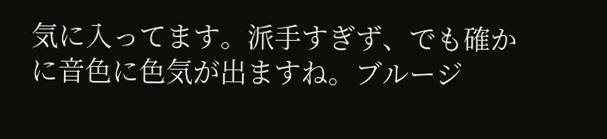気に入ってます。派手すぎず、でも確かに音色に色気が出ますね。ブルージ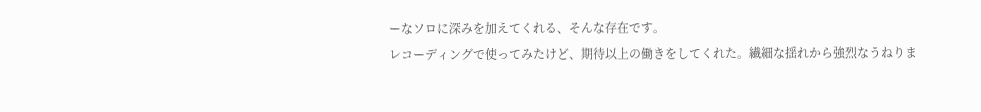ーなソロに深みを加えてくれる、そんな存在です。
レコーディングで使ってみたけど、期待以上の働きをしてくれた。繊細な揺れから強烈なうねりま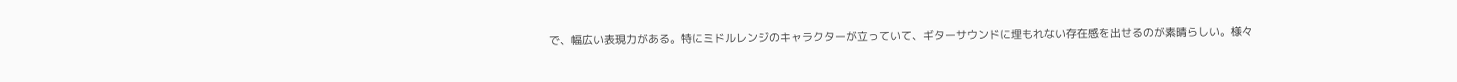で、幅広い表現力がある。特にミドルレンジのキャラクターが立っていて、ギターサウンドに埋もれない存在感を出せるのが素晴らしい。様々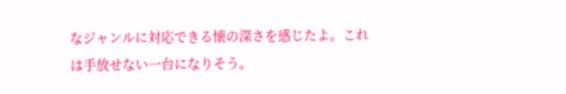なジャンルに対応できる懐の深さを感じたよ。これは手放せない一台になりそう。